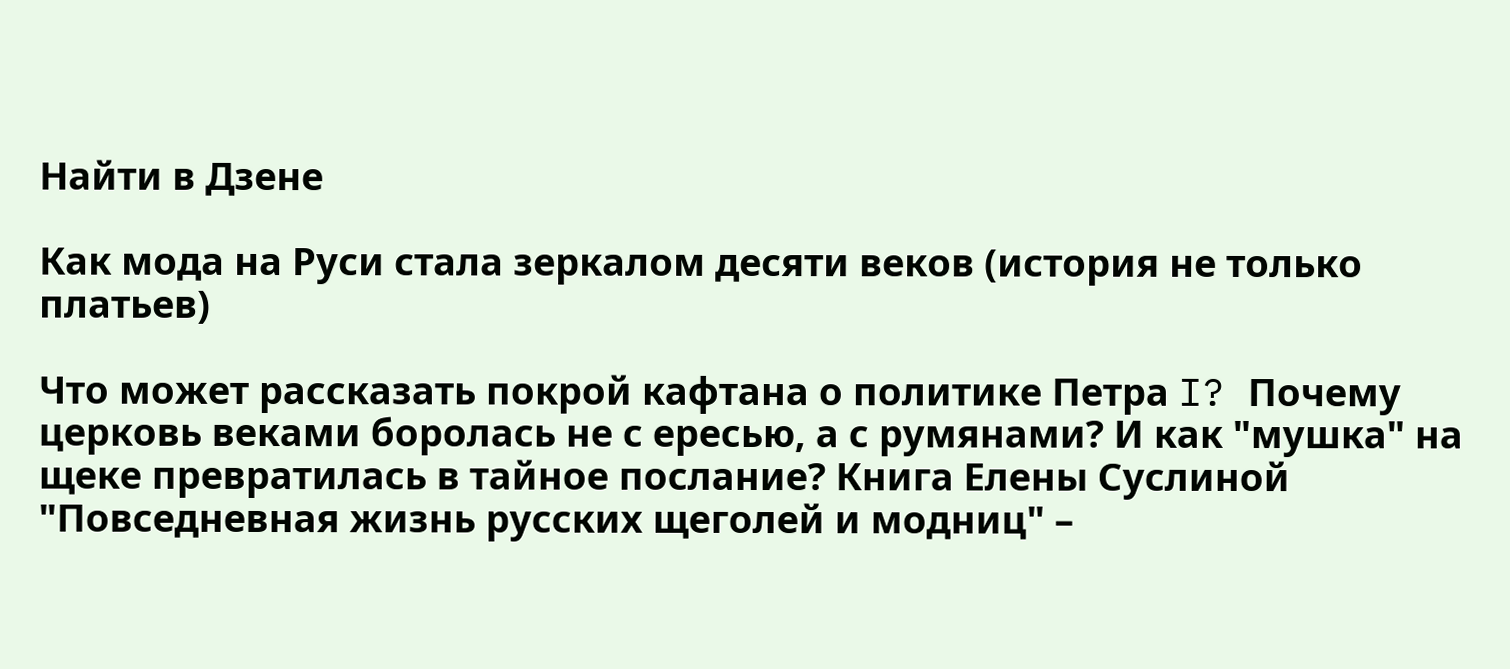Найти в Дзене

Как мода на Руси стала зеркалом десяти веков (история не только платьев)

Что может рассказать покрой кафтана о политике Петра I? Почему церковь веками боролась не с ересью, а с румянами? И как "мушка" на щеке превратилась в тайное послание? Книга Елены Суслиной "Повседневная жизнь русских щеголей и модниц" –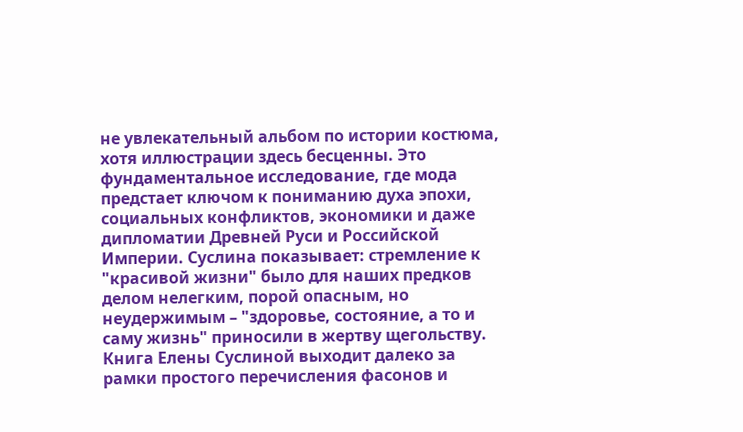не увлекательный альбом по истории костюма, хотя иллюстрации здесь бесценны. Это фундаментальное исследование, где мода предстает ключом к пониманию духа эпохи, социальных конфликтов, экономики и даже дипломатии Древней Руси и Российской Империи. Суслина показывает: стремление к "красивой жизни" было для наших предков делом нелегким, порой опасным, но неудержимым – "здоровье, состояние, а то и саму жизнь" приносили в жертву щегольству. Книга Елены Суслиной выходит далеко за рамки простого перечисления фасонов и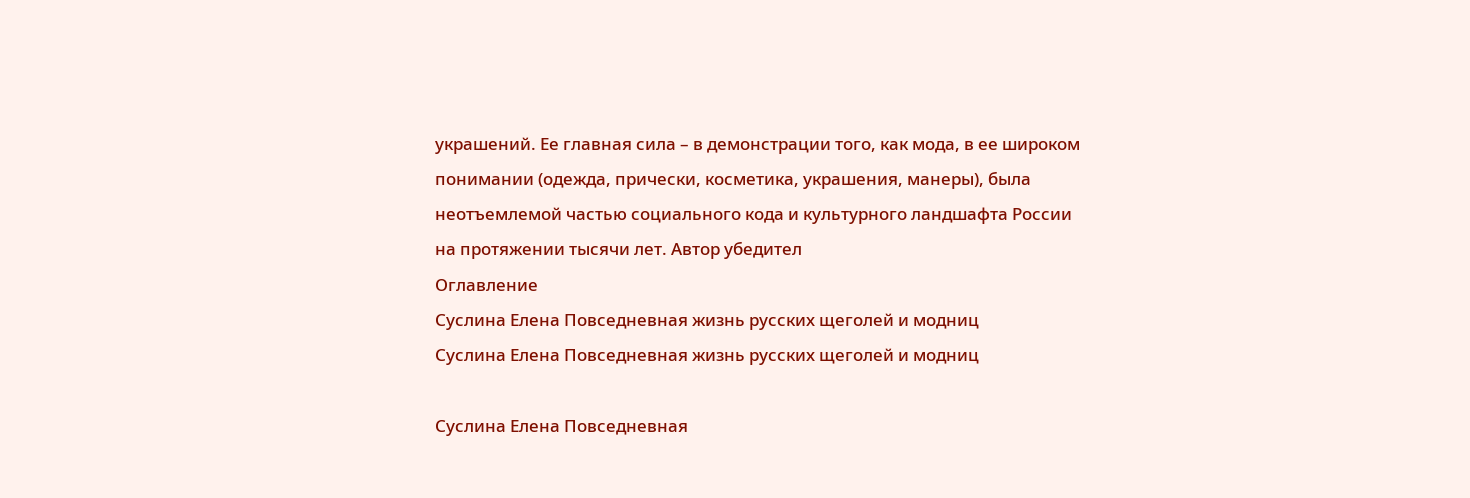украшений. Ее главная сила – в демонстрации того, как мода, в ее широком понимании (одежда, прически, косметика, украшения, манеры), была неотъемлемой частью социального кода и культурного ландшафта России на протяжении тысячи лет. Автор убедител
Оглавление
Суслина Елена Повседневная жизнь русских щеголей и модниц
Суслина Елена Повседневная жизнь русских щеголей и модниц

Суслина Елена Повседневная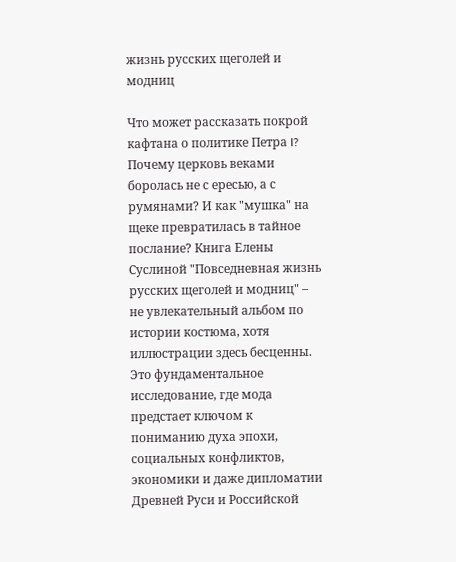жизнь русских щеголей и модниц

Что может рассказать покрой кафтана о политике Петра I? Почему церковь веками боролась не с ересью, а с румянами? И как "мушка" на щеке превратилась в тайное послание? Книга Елены Суслиной "Повседневная жизнь русских щеголей и модниц" – не увлекательный альбом по истории костюма, хотя иллюстрации здесь бесценны. Это фундаментальное исследование, где мода предстает ключом к пониманию духа эпохи, социальных конфликтов, экономики и даже дипломатии Древней Руси и Российской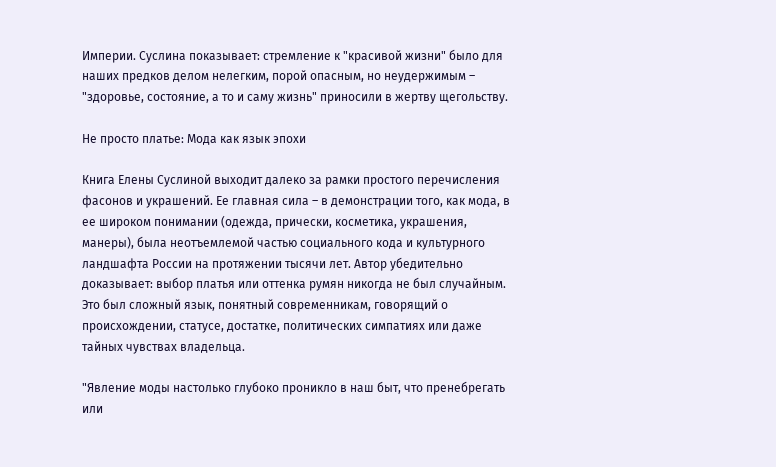Империи. Суслина показывает: стремление к "красивой жизни" было для наших предков делом нелегким, порой опасным, но неудержимым – "здоровье, состояние, а то и саму жизнь" приносили в жертву щегольству.

Не просто платье: Мода как язык эпохи

Книга Елены Суслиной выходит далеко за рамки простого перечисления фасонов и украшений. Ее главная сила – в демонстрации того, как мода, в ее широком понимании (одежда, прически, косметика, украшения, манеры), была неотъемлемой частью социального кода и культурного ландшафта России на протяжении тысячи лет. Автор убедительно доказывает: выбор платья или оттенка румян никогда не был случайным. Это был сложный язык, понятный современникам, говорящий о происхождении, статусе, достатке, политических симпатиях или даже тайных чувствах владельца.

"Явление моды настолько глубоко проникло в наш быт, что пренебрегать или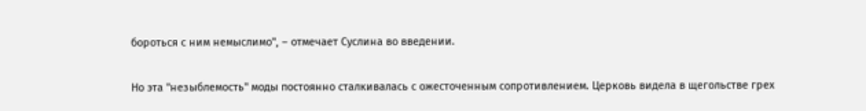бороться с ним немыслимо", – отмечает Суслина во введении.

Но эта "незыблемость" моды постоянно сталкивалась с ожесточенным сопротивлением. Церковь видела в щегольстве грех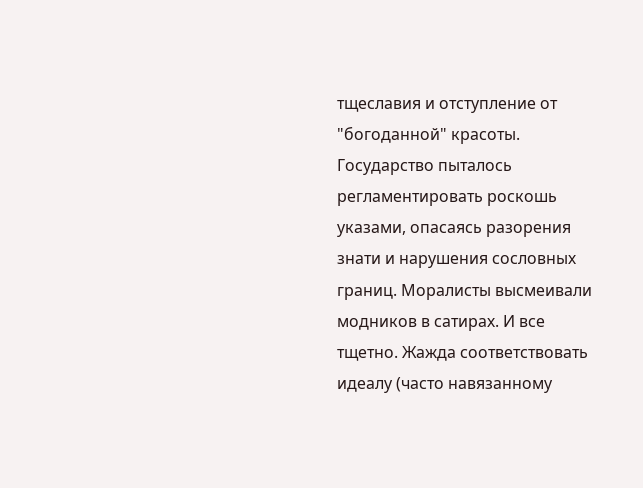тщеславия и отступление от "богоданной" красоты. Государство пыталось регламентировать роскошь указами, опасаясь разорения знати и нарушения сословных границ. Моралисты высмеивали модников в сатирах. И все тщетно. Жажда соответствовать идеалу (часто навязанному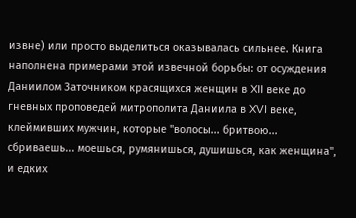извне) или просто выделиться оказывалась сильнее. Книга наполнена примерами этой извечной борьбы: от осуждения Даниилом Заточником красящихся женщин в XII веке до гневных проповедей митрополита Даниила в XVI веке, клеймивших мужчин, которые "волосы... бритвою... сбриваешь... моешься, румянишься, душишься, как женщина", и едких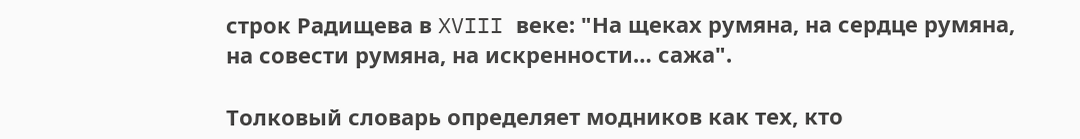строк Радищева в XVIII веке: "На щеках румяна, на сердце румяна, на совести румяна, на искренности… сажа".

Толковый словарь определяет модников как тех, кто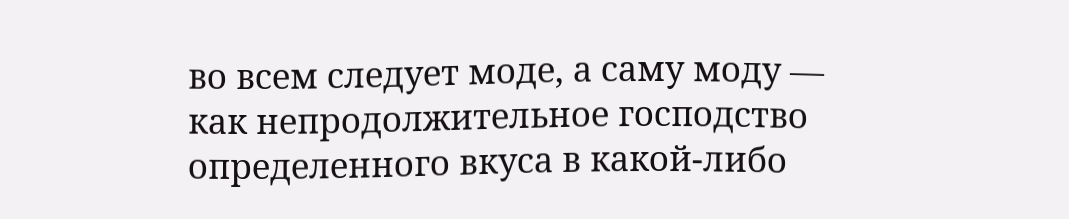во всем следует моде, а саму моду — как непродолжительное господство определенного вкуса в какой-либо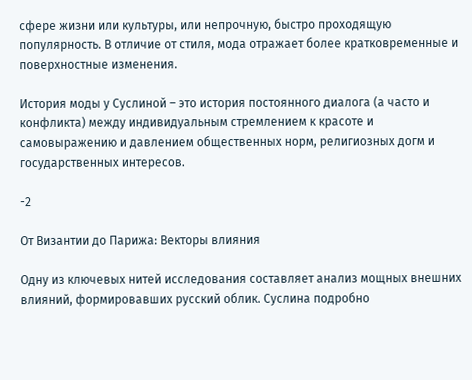сфере жизни или культуры, или непрочную, быстро проходящую популярность. В отличие от стиля, мода отражает более кратковременные и поверхностные изменения.

История моды у Суслиной – это история постоянного диалога (а часто и конфликта) между индивидуальным стремлением к красоте и самовыражению и давлением общественных норм, религиозных догм и государственных интересов.

-2

От Византии до Парижа: Векторы влияния

Одну из ключевых нитей исследования составляет анализ мощных внешних влияний, формировавших русский облик. Суслина подробно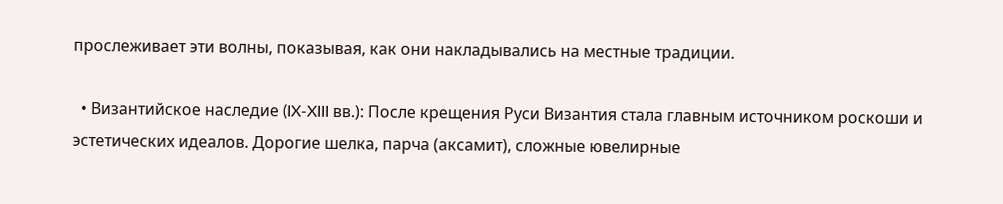прослеживает эти волны, показывая, как они накладывались на местные традиции.

  • Византийское наследие (IX-XIII вв.): После крещения Руси Византия стала главным источником роскоши и эстетических идеалов. Дорогие шелка, парча (аксамит), сложные ювелирные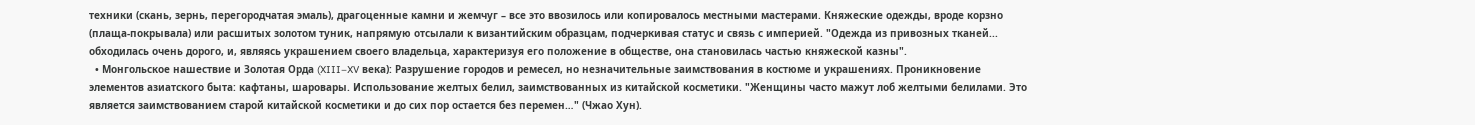техники (скань, зернь, перегородчатая эмаль), драгоценные камни и жемчуг – все это ввозилось или копировалось местными мастерами. Княжеские одежды, вроде корзно (плаща-покрывала) или расшитых золотом туник, напрямую отсылали к византийским образцам, подчеркивая статус и связь с империей. "Одежда из привозных тканей... обходилась очень дорого, и, являясь украшением своего владельца, характеризуя его положение в обществе, она становилась частью княжеской казны".
  • Монгольское нашествие и Золотая Орда (XIII–XV века): Разрушение городов и ремесел, но незначительные заимствования в костюме и украшениях. Проникновение элементов азиатского быта: кафтаны, шаровары. Использование желтых белил, заимствованных из китайской косметики. "Женщины часто мажут лоб желтыми белилами. Это является заимствованием старой китайской косметики и до сих пор остается без перемен…" (Чжао Хун).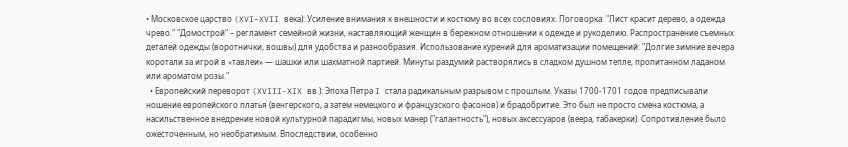• Московское царство (XVI–XVII века): Усиление внимания к внешности и костюму во всех сословиях. Поговорка: "Лист красит дерево, а одежда чрево." "Домострой" – регламент семейной жизни, наставляющий женщин в бережном отношении к одежде и рукоделию. Распространение съемных деталей одежды (воротнички, вошвы) для удобства и разнообразия. Использование курений для ароматизации помещений: "Долгие зимние вечера коротали за игрой в «тавлеи» — шашки или шахматной партией. Минуты раздумий растворялись в сладком душном тепле, пропитанном ладаном или ароматом розы."
  • Европейский переворот (XVIII-XIX вв.): Эпоха Петра I стала радикальным разрывом с прошлым. Указы 1700-1701 годов предписывали ношение европейского платья (венгерского, а затем немецкого и французского фасонов) и брадобритие. Это был не просто смена костюма, а насильственное внедрение новой культурной парадигмы, новых манер ("галантность"), новых аксессуаров (веера, табакерки). Сопротивление было ожесточенным, но необратимым. Впоследствии, особенно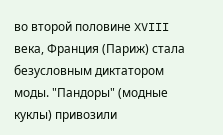во второй половине XVIII века, Франция (Париж) стала безусловным диктатором моды. "Пандоры" (модные куклы) привозили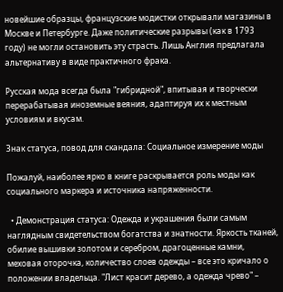новейшие образцы, французские модистки открывали магазины в Москве и Петербурге. Даже политические разрывы (как в 1793 году) не могли остановить эту страсть. Лишь Англия предлагала альтернативу в виде практичного фрака.

Русская мода всегда была "гибридной", впитывая и творчески перерабатывая иноземные веяния, адаптируя их к местным условиям и вкусам.

Знак статуса, повод для скандала: Социальное измерение моды

Пожалуй, наиболее ярко в книге раскрывается роль моды как социального маркера и источника напряженности.

  • Демонстрация статуса: Одежда и украшения были самым наглядным свидетельством богатства и знатности. Яркость тканей, обилие вышивки золотом и серебром, драгоценные камни, меховая оторочка, количество слоев одежды – все это кричало о положении владельца. "Лист красит дерево, а одежда чрево" –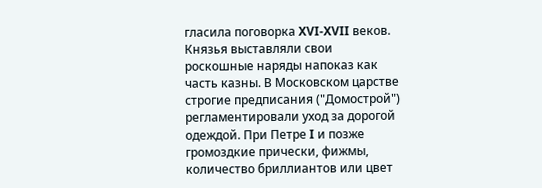гласила поговорка XVI-XVII веков. Князья выставляли свои роскошные наряды напоказ как часть казны. В Московском царстве строгие предписания ("Домострой") регламентировали уход за дорогой одеждой. При Петре I и позже громоздкие прически, фижмы, количество бриллиантов или цвет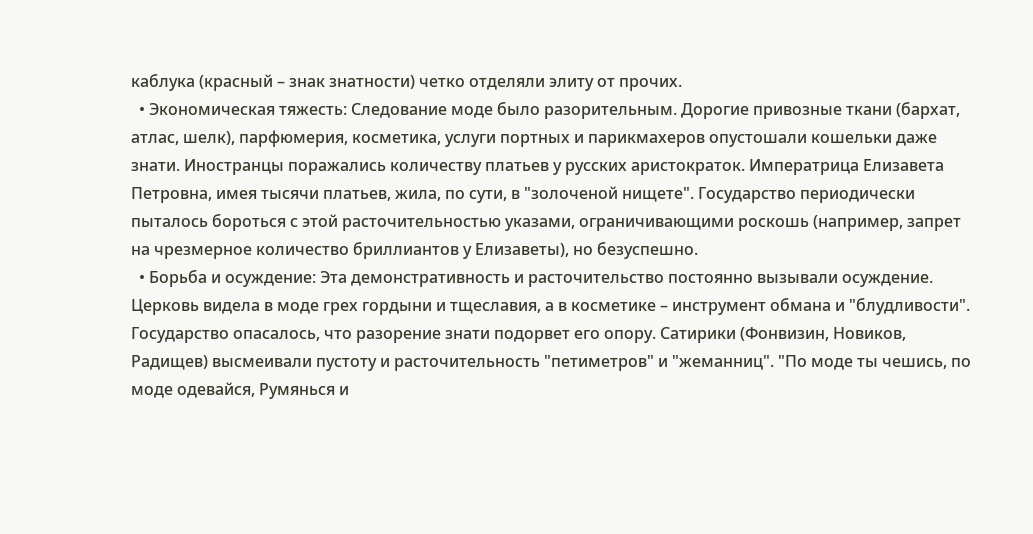каблука (красный – знак знатности) четко отделяли элиту от прочих.
  • Экономическая тяжесть: Следование моде было разорительным. Дорогие привозные ткани (бархат, атлас, шелк), парфюмерия, косметика, услуги портных и парикмахеров опустошали кошельки даже знати. Иностранцы поражались количеству платьев у русских аристократок. Императрица Елизавета Петровна, имея тысячи платьев, жила, по сути, в "золоченой нищете". Государство периодически пыталось бороться с этой расточительностью указами, ограничивающими роскошь (например, запрет на чрезмерное количество бриллиантов у Елизаветы), но безуспешно.
  • Борьба и осуждение: Эта демонстративность и расточительство постоянно вызывали осуждение. Церковь видела в моде грех гордыни и тщеславия, а в косметике – инструмент обмана и "блудливости". Государство опасалось, что разорение знати подорвет его опору. Сатирики (Фонвизин, Новиков, Радищев) высмеивали пустоту и расточительность "петиметров" и "жеманниц". "По моде ты чешись, по моде одевайся, Румянься и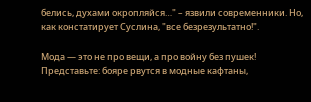белись, духами окропляйся…" – язвили современники. Но, как констатирует Суслина, "все безрезультатно!".

Мода — это не про вещи, а про войну без пушек! Представьте: бояре рвутся в модные кафтаны,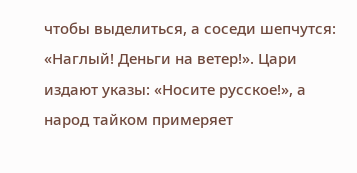чтобы выделиться, а соседи шепчутся: «Наглый! Деньги на ветер!». Цари издают указы: «Носите русское!», а народ тайком примеряет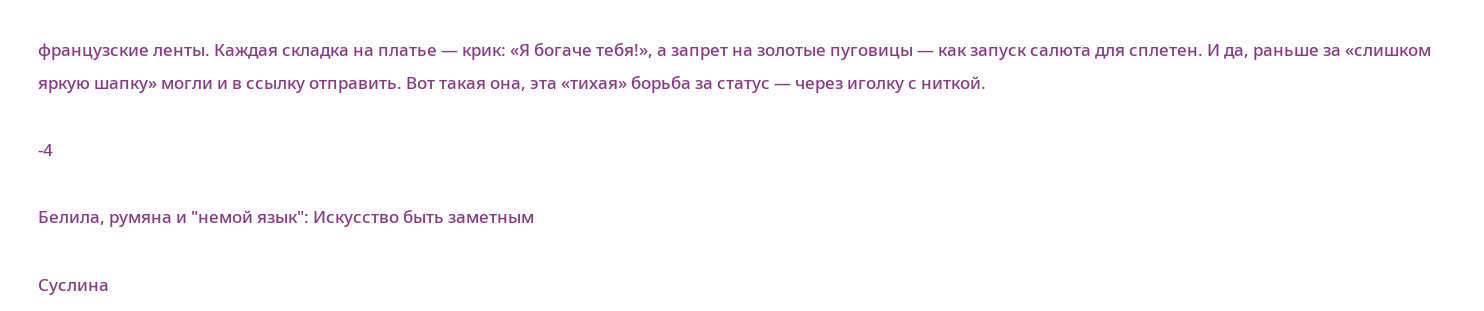французские ленты. Каждая складка на платье — крик: «Я богаче тебя!», а запрет на золотые пуговицы — как запуск салюта для сплетен. И да, раньше за «слишком яркую шапку» могли и в ссылку отправить. Вот такая она, эта «тихая» борьба за статус — через иголку с ниткой.

-4

Белила, румяна и "немой язык": Искусство быть заметным

Суслина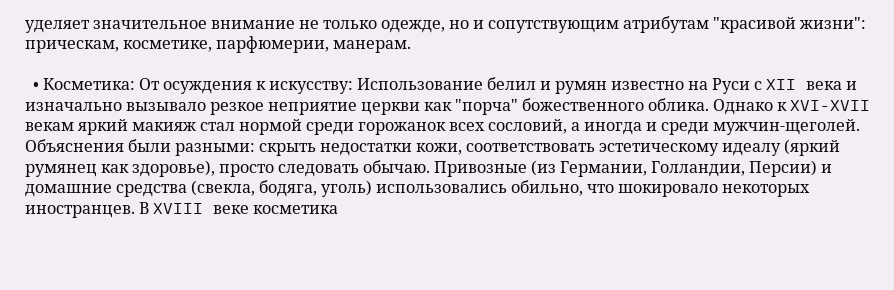уделяет значительное внимание не только одежде, но и сопутствующим атрибутам "красивой жизни": прическам, косметике, парфюмерии, манерам.

  • Косметика: От осуждения к искусству: Использование белил и румян известно на Руси с XII века и изначально вызывало резкое неприятие церкви как "порча" божественного облика. Однако к XVI-XVII векам яркий макияж стал нормой среди горожанок всех сословий, а иногда и среди мужчин-щеголей. Объяснения были разными: скрыть недостатки кожи, соответствовать эстетическому идеалу (яркий румянец как здоровье), просто следовать обычаю. Привозные (из Германии, Голландии, Персии) и домашние средства (свекла, бодяга, уголь) использовались обильно, что шокировало некоторых иностранцев. В XVIII веке косметика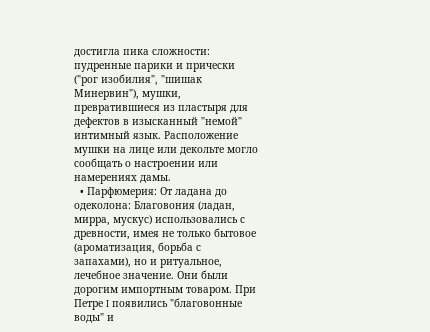достигла пика сложности: пудренные парики и прически ("рог изобилия", "шишак Минервин"), мушки, превратившиеся из пластыря для дефектов в изысканный "немой" интимный язык. Расположение мушки на лице или декольте могло сообщать о настроении или намерениях дамы.
  • Парфюмерия: От ладана до одеколона: Благовония (ладан, мирра, мускус) использовались с древности, имея не только бытовое (ароматизация, борьба с запахами), но и ритуальное, лечебное значение. Они были дорогим импортным товаром. При Петре I появились "благовонные воды" и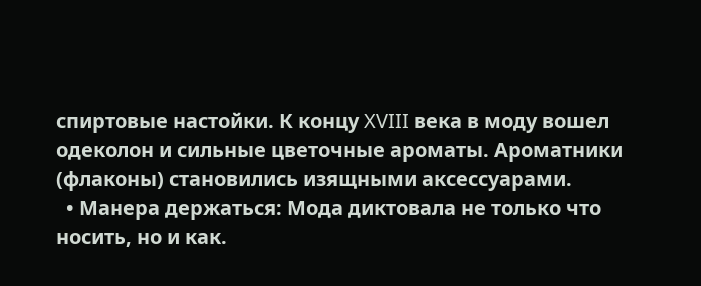спиртовые настойки. К концу XVIII века в моду вошел одеколон и сильные цветочные ароматы. Ароматники (флаконы) становились изящными аксессуарами.
  • Манера держаться: Мода диктовала не только что носить, но и как.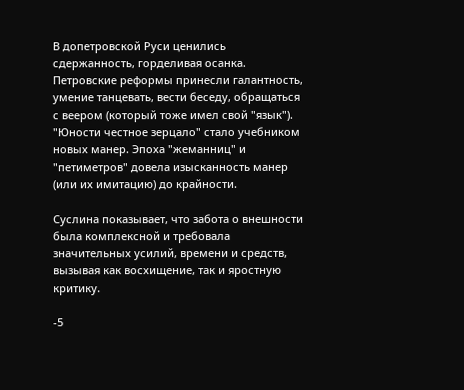В допетровской Руси ценились сдержанность, горделивая осанка. Петровские реформы принесли галантность, умение танцевать, вести беседу, обращаться с веером (который тоже имел свой "язык"). "Юности честное зерцало" стало учебником новых манер. Эпоха "жеманниц" и "петиметров" довела изысканность манер (или их имитацию) до крайности.

Суслина показывает, что забота о внешности была комплексной и требовала значительных усилий, времени и средств, вызывая как восхищение, так и яростную критику.

-5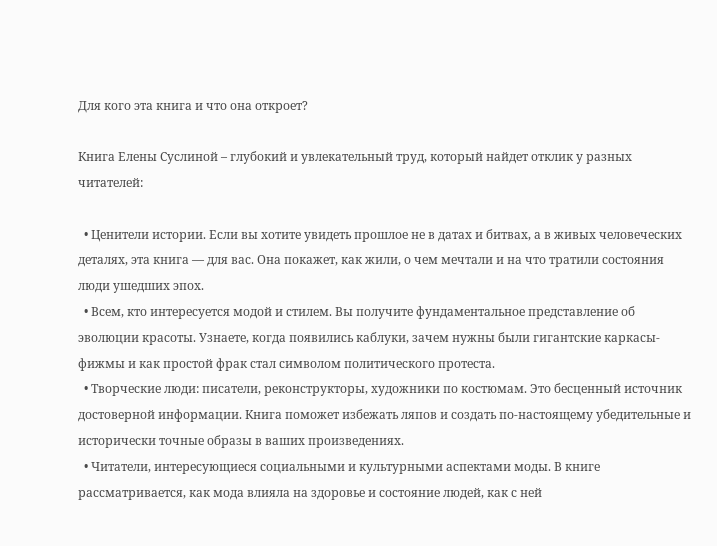Для кого эта книга и что она откроет?

Книга Елены Суслиной – глубокий и увлекательный труд, который найдет отклик у разных читателей:

  • Ценители истории. Если вы хотите увидеть прошлое не в датах и битвах, а в живых человеческих деталях, эта книга — для вас. Она покажет, как жили, о чем мечтали и на что тратили состояния люди ушедших эпох.
  • Всем, кто интересуется модой и стилем. Вы получите фундаментальное представление об эволюции красоты. Узнаете, когда появились каблуки, зачем нужны были гигантские каркасы-фижмы и как простой фрак стал символом политического протеста.
  • Творческие люди: писатели, реконструкторы, художники по костюмам. Это бесценный источник достоверной информации. Книга поможет избежать ляпов и создать по-настоящему убедительные и исторически точные образы в ваших произведениях.
  • Читатели, интересующиеся социальными и культурными аспектами моды. В книге рассматривается, как мода влияла на здоровье и состояние людей, как с ней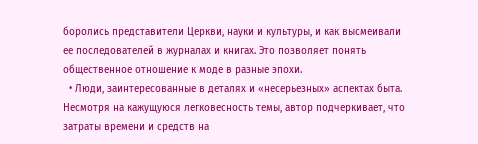боролись представители Церкви, науки и культуры, и как высмеивали ее последователей в журналах и книгах. Это позволяет понять общественное отношение к моде в разные эпохи.
  • Люди, заинтересованные в деталях и «несерьезных» аспектах быта. Несмотря на кажущуюся легковесность темы, автор подчеркивает, что затраты времени и средств на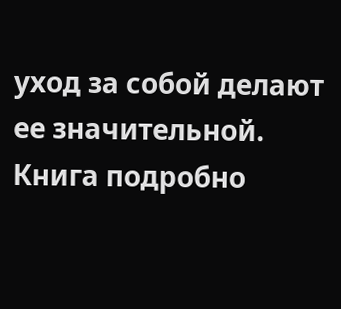уход за собой делают ее значительной. Книга подробно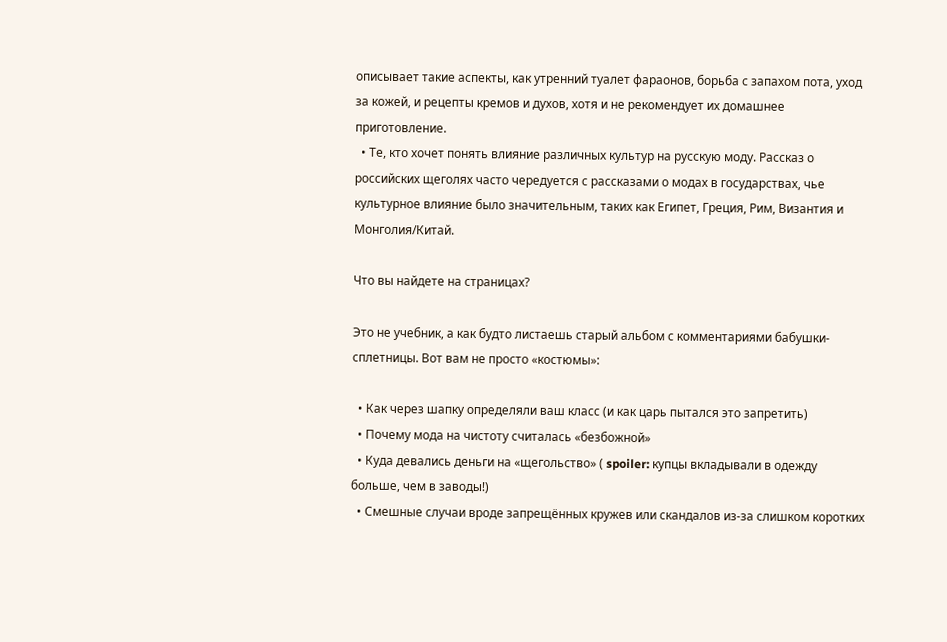описывает такие аспекты, как утренний туалет фараонов, борьба с запахом пота, уход за кожей, и рецепты кремов и духов, хотя и не рекомендует их домашнее приготовление.
  • Те, кто хочет понять влияние различных культур на русскую моду. Рассказ о российских щеголях часто чередуется с рассказами о модах в государствах, чье культурное влияние было значительным, таких как Египет, Греция, Рим, Византия и Монголия/Китай.

Что вы найдете на страницах?

Это не учебник, а как будто листаешь старый альбом с комментариями бабушки-сплетницы. Вот вам не просто «костюмы»:

  • Как через шапку определяли ваш класс (и как царь пытался это запретить)
  • Почему мода на чистоту считалась «безбожной»
  • Куда девались деньги на «щегольство» ( spoiler: купцы вкладывали в одежду больше, чем в заводы!)
  • Смешные случаи вроде запрещённых кружев или скандалов из-за слишком коротких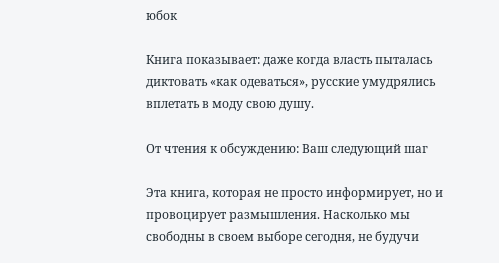юбок

Книга показывает: даже когда власть пыталась диктовать «как одеваться», русские умудрялись вплетать в моду свою душу.

От чтения к обсуждению: Ваш следующий шаг

Эта книга, которая не просто информирует, но и провоцирует размышления. Насколько мы свободны в своем выборе сегодня, не будучи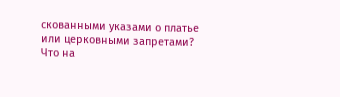скованными указами о платье или церковными запретами? Что на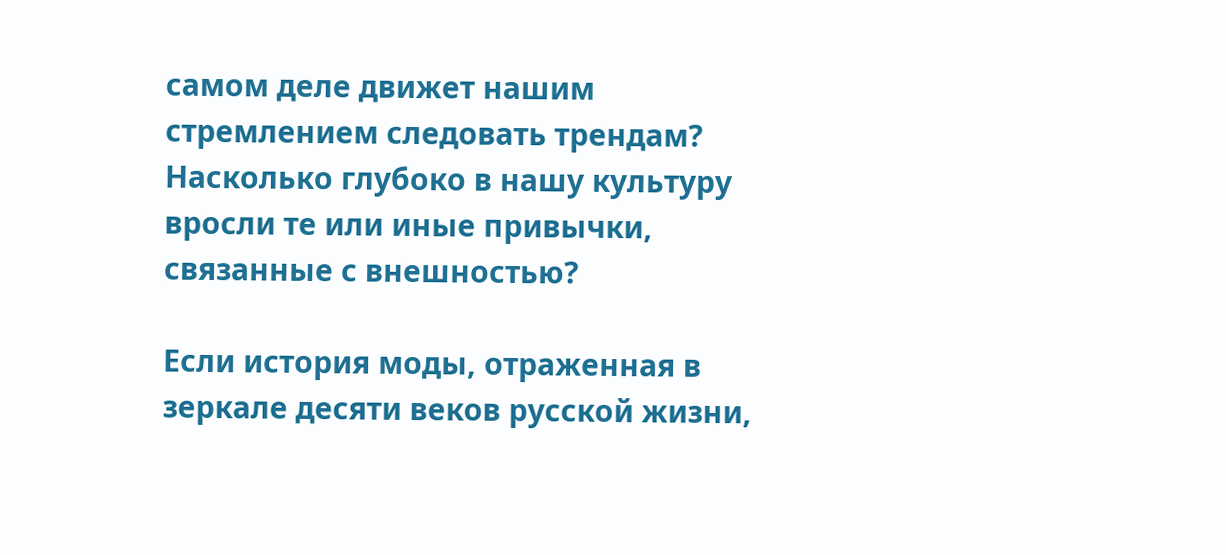самом деле движет нашим стремлением следовать трендам? Насколько глубоко в нашу культуру вросли те или иные привычки, связанные с внешностью?

Если история моды, отраженная в зеркале десяти веков русской жизни,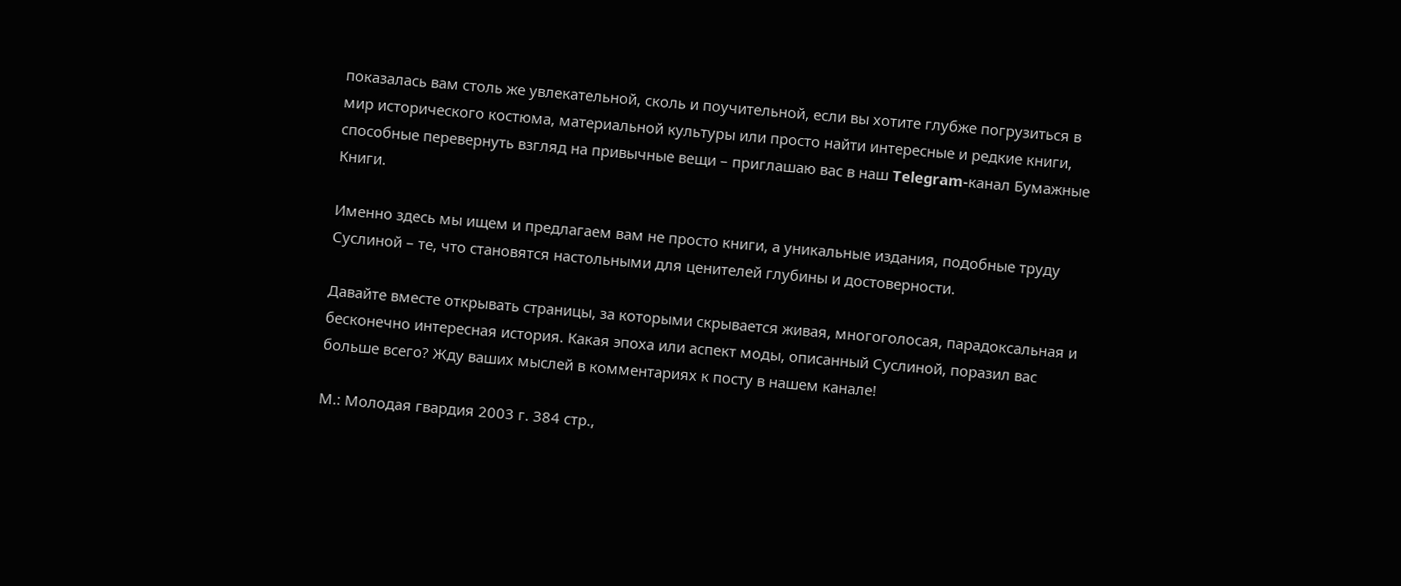показалась вам столь же увлекательной, сколь и поучительной, если вы хотите глубже погрузиться в мир исторического костюма, материальной культуры или просто найти интересные и редкие книги, способные перевернуть взгляд на привычные вещи – приглашаю вас в наш Telegram-канал Бумажные Книги.

Именно здесь мы ищем и предлагаем вам не просто книги, а уникальные издания, подобные труду Суслиной – те, что становятся настольными для ценителей глубины и достоверности.

Давайте вместе открывать страницы, за которыми скрывается живая, многоголосая, парадоксальная и бесконечно интересная история. Какая эпоха или аспект моды, описанный Суслиной, поразил вас больше всего? Жду ваших мыслей в комментариях к посту в нашем канале!

М.: Молодая гвардия 2003 г. 384 стр.,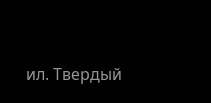ил. Твердый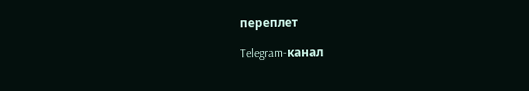переплет

Telegram-канал